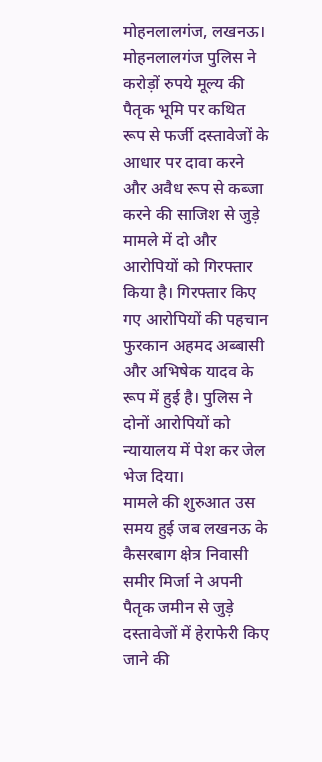मोहनलालगंज, लखनऊ। मोहनलालगंज पुलिस ने करोड़ों रुपये मूल्य की पैतृक भूमि पर कथित रूप से फर्जी दस्तावेजों के आधार पर दावा करने और अवैध रूप से कब्जा करने की साजिश से जुड़े मामले में दो और आरोपियों को गिरफ्तार किया है। गिरफ्तार किए गए आरोपियों की पहचान फुरकान अहमद अब्बासी और अभिषेक यादव के रूप में हुई है। पुलिस ने दोनों आरोपियों को न्यायालय में पेश कर जेल भेज दिया।
मामले की शुरुआत उस समय हुई जब लखनऊ के कैसरबाग क्षेत्र निवासी समीर मिर्जा ने अपनी पैतृक जमीन से जुड़े दस्तावेजों में हेराफेरी किए जाने की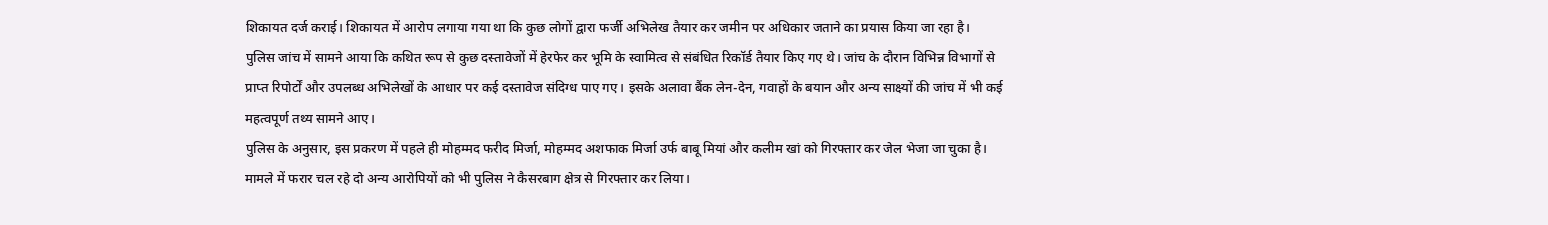शिकायत दर्ज कराई। शिकायत में आरोप लगाया गया था कि कुछ लोगों द्वारा फर्जी अभिलेख तैयार कर जमीन पर अधिकार जताने का प्रयास किया जा रहा है।
पुलिस जांच में सामने आया कि कथित रूप से कुछ दस्तावेजों में हेरफेर कर भूमि के स्वामित्व से संबंधित रिकॉर्ड तैयार किए गए थे। जांच के दौरान विभिन्न विभागों से प्राप्त रिपोर्टों और उपलब्ध अभिलेखों के आधार पर कई दस्तावेज संदिग्ध पाए गए। इसके अलावा बैंक लेन-देन, गवाहों के बयान और अन्य साक्ष्यों की जांच में भी कई महत्वपूर्ण तथ्य सामने आए।
पुलिस के अनुसार, इस प्रकरण में पहले ही मोहम्मद फरीद मिर्जा, मोहम्मद अशफाक मिर्जा उर्फ बाबू मियां और कलीम खां को गिरफ्तार कर जेल भेजा जा चुका है। मामले में फरार चल रहे दो अन्य आरोपियों को भी पुलिस ने कैसरबाग क्षेत्र से गिरफ्तार कर लिया।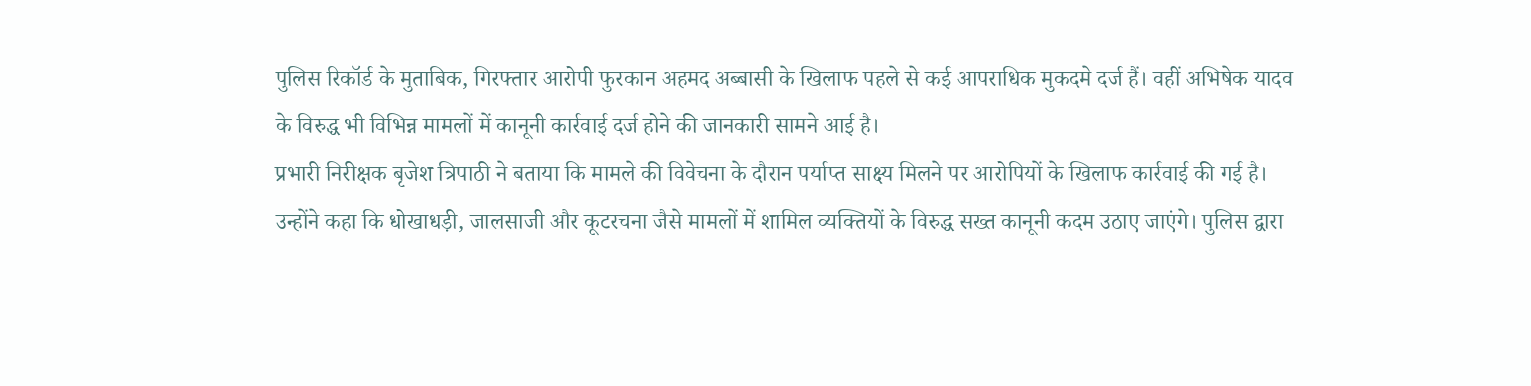पुलिस रिकॉर्ड के मुताबिक, गिरफ्तार आरोपी फुरकान अहमद अब्बासी के खिलाफ पहले से कई आपराधिक मुकदमे दर्ज हैं। वहीं अभिषेक यादव के विरुद्ध भी विभिन्न मामलों में कानूनी कार्रवाई दर्ज होने की जानकारी सामने आई है।
प्रभारी निरीक्षक बृजेश त्रिपाठी ने बताया कि मामले की विवेचना के दौरान पर्याप्त साक्ष्य मिलने पर आरोपियों के खिलाफ कार्रवाई की गई है। उन्होंने कहा कि धोखाधड़ी, जालसाजी और कूटरचना जैसे मामलों में शामिल व्यक्तियों के विरुद्ध सख्त कानूनी कदम उठाए जाएंगे। पुलिस द्वारा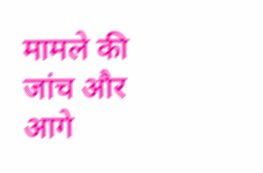मामले की जांच और आगे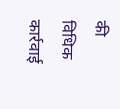की विधिक कार्रवाई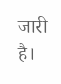जारी है।